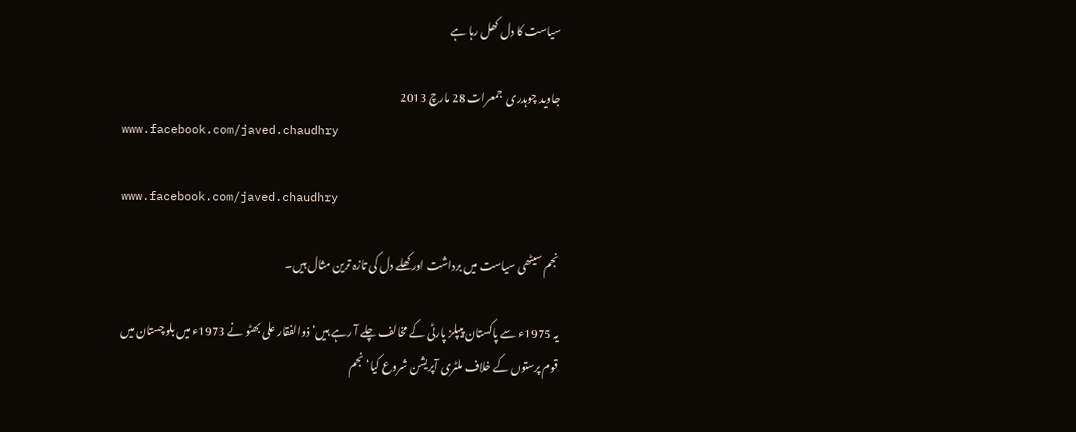سیاست کا دل کھل رہا ہے

جاوید چوہدری  جمعرات 28 مارچ 2013
www.facebook.com/javed.chaudhry

www.facebook.com/javed.chaudhry

نجم سیٹھی سیاست میں برداشت اور کھلے دل کی تازہ ترین مثال ہیں۔

یہ 1975ء سے پاکستان پیپلز پارٹی کے مخالف چلے آ رہے ہیں‘ ذوالفقار علی بھٹو نے 1973ء میں بلوچستان میں قوم پرستوں کے خلاف ملٹری آپریشن شروع کیا‘ نجم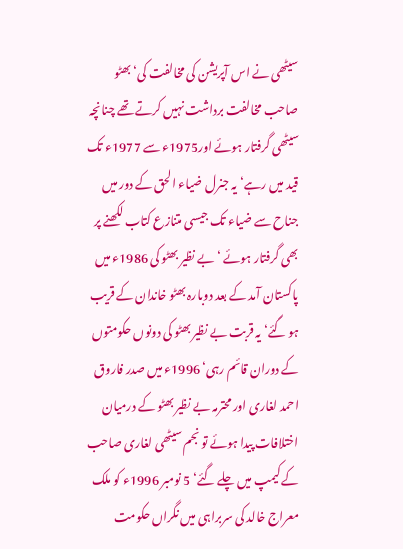سیٹھی نے اس آپریشن کی مخالفت کی‘ بھٹو صاحب مخالفت برداشت نہیں کرتے تھے چنانچہ سیٹھی گرفتار ہوئے اور1975ء سے 1977ء تک قید میں رہے‘ یہ جنرل ضیاء الحق کے دور میں جناح سے ضیاء تک جیسی متنازع کتاب لکھنے پر بھی گرفتار ہوئے ‘ بے نظیر بھٹو کی 1986ء میں پاکستان آمد کے بعد دوبارہ بھٹو خاندان کے قریب ہو گئے‘ یہ قربت بے نظیر بھٹو کی دونوں حکومتوں کے دوران قائم رہی‘ 1996ء میں صدر فاروق احمد لغاری اور محترمہ بے نظیر بھٹو کے درمیان اختلافات پیدا ہوئے تو نجم سیٹھی لغاری صاحب کے کیمپ میں چلے گئے‘ 5 نومبر 1996ء کو ملک معراج خالد کی سربراہی میں نگراں حکومت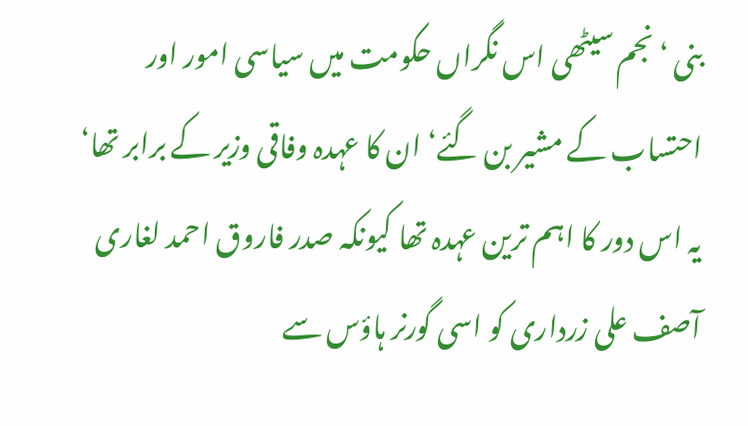بنی ‘ نجم سیٹھی اس نگراں حکومت میں سیاسی امور اور احتساب کے مشیر بن گئے‘ ان کا عہدہ وفاقی وزیر کے برابر تھا‘ یہ اس دور کا اہم ترین عہدہ تھا کیونکہ صدر فاروق احمد لغاری آصف علی زرداری کو اسی گورنر ہاؤس سے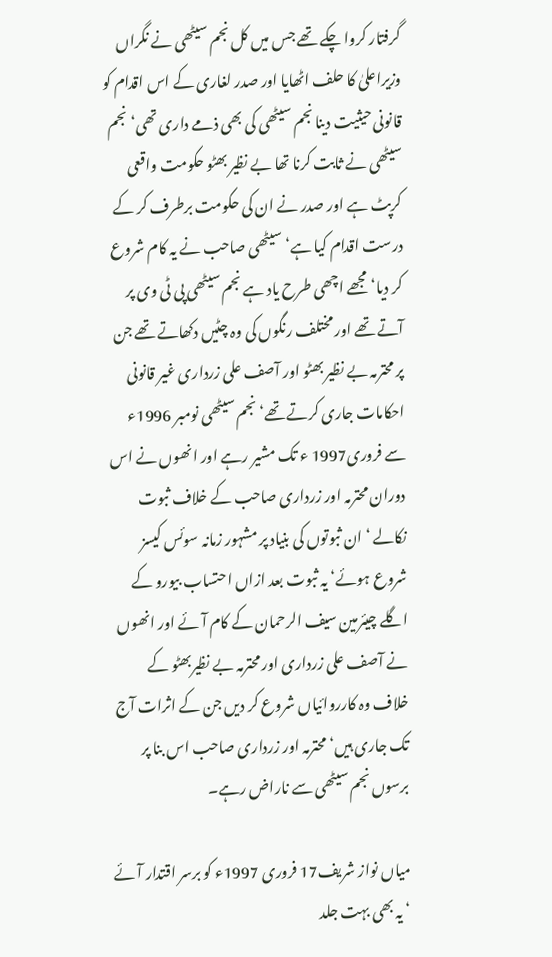گرفتار کروا چکے تھے جس میں کل نجم سیٹھی نے نگراں وزیراعلیٰ کا حلف اٹھایا اور صدر لغاری کے اس اقدام کو قانونی حیثیت دینا نجم سیٹھی کی بھی ذمے داری تھی‘ نجم سیٹھی نے ثابت کرنا تھا بے نظیر بھٹو حکومت واقعی کرپٹ ہے اور صدر نے ان کی حکومت برطرف کر کے درست اقدام کیا ہے‘ سیٹھی صاحب نے یہ کام شروع کر دیا‘ مجھے اچھی طرح یاد ہے نجم سیٹھی پی ٹی وی پر آتے تھے اور مختلف رنگوں کی وہ چٹیں دکھاتے تھے جن پر محترمہ بے نظیر بھٹو اور آصف علی زرداری غیر قانونی احکامات جاری کرتے تھے‘ نجم سیٹھی نومبر 1996ء سے فروری1997 ء تک مشیر رہے اور انھوں نے اس دوران محترمہ اور زرداری صاحب کے خلاف ثبوت نکالے ‘ ان ثبوتوں کی بنیاد پر مشہور زمانہ سوئس کیسز شروع ہوئے‘ یہ ثبوت بعد ازاں احتساب بیورو کے اگلے چیئرمین سیف الرحمان کے کام آئے اور انھوں نے آصف علی زرداری اور محترمہ بے نظیربھٹو کے خلاف وہ کارروائیاں شروع کر دیں جن کے اثرات آج تک جاری ہیں‘ محترمہ اور زرداری صاحب اس بنا پر برسوں نجم سیٹھی سے ناراض رہے۔

میاں نواز شریف17 فروری 1997ء کو برسر اقتدار آئے ‘ یہ بھی بہت جلد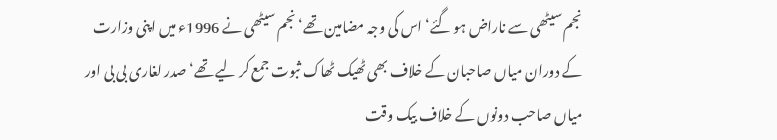نجم سیٹھی سے ناراض ہو گئے‘اس کی وجہ مضامین تھے‘ نجم سیٹھی نے 1996ء میں اپنی وزارت کے دوران میاں صاحبان کے خلاف بھی ٹھیک ٹھاک ثبوت جمع کر لیے تھے‘ صدر لغاری بی بی اور میاں صاحب دونوں کے خلاف بیک وقت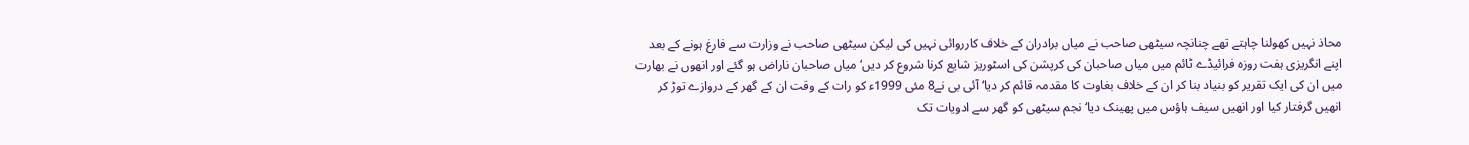محاذ نہیں کھولنا چاہتے تھے چنانچہ سیٹھی صاحب نے میاں برادران کے خلاف کارروائی نہیں کی لیکن سیٹھی صاحب نے وزارت سے فارغ ہونے کے بعد اپنے انگریزی ہفت روزہ فرائیڈے ٹائم میں میاں صاحبان کی کرپشن کی اسٹوریز شایع کرنا شروع کر دیں‘ میاں صاحبان ناراض ہو گئے اور انھوں نے بھارت میں ان کی ایک تقریر کو بنیاد بنا کر ان کے خلاف بغاوت کا مقدمہ قائم کر دیا‘ آئی بی نے8 مئی 1999ء کو رات کے وقت ان کے گھر کے دروازے توڑ کر انھیں گرفتار کیا اور انھیں سیف ہاؤس میں پھینک دیا‘ نجم سیٹھی کو گھر سے ادویات تک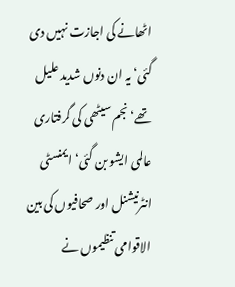اٹھانے کی اجازت نہیں دی گئی‘ یہ ان دنوں شدید علیل تھے‘ نجم سیٹھی کی گرفتاری عالمی ایشو بن گئی‘ ایمنسٹی انٹرنیشنل اور صحافیوں کی بین الاقوامی تنظیموں نے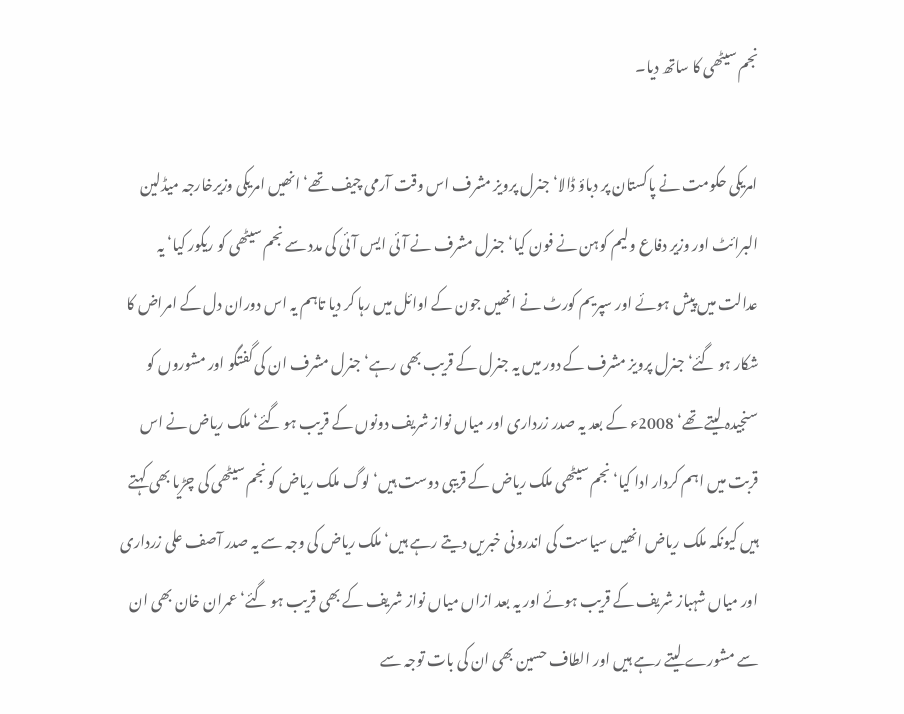نجم سیٹھی کا ساتھ دیا۔

امریکی حکومت نے پاکستان پر دباؤ ڈالا‘ جنرل پرویز مشرف اس وقت آرمی چیف تھے‘ انھیں امریکی وزیرخارجہ میڈلین البرائٹ اور وزیر دفاع ولیم کوہن نے فون کیا‘ جنرل مشرف نے آئی ایس آئی کی مدد سے نجم سیٹھی کو ریکور کیا‘ یہ عدالت میں پیش ہوئے اور سپریم کورٹ نے انھیں جون کے اوائل میں رہا کر دیا تاہم یہ اس دوران دل کے امراض کا شکار ہو گئے‘ جنرل پرویز مشرف کے دور میں یہ جنرل کے قریب بھی رہے‘ جنرل مشرف ان کی گفتگو اور مشوروں کو سنجیدہ لیتے تھے‘ 2008ء کے بعد یہ صدر زرداری اور میاں نواز شریف دونوں کے قریب ہو گئے‘ ملک ریاض نے اس قربت میں اہم کردار ادا کیا‘ نجم سیٹھی ملک ریاض کے قریبی دوست ہیں‘ لوگ ملک ریاض کو نجم سیٹھی کی چڑیا بھی کہتے ہیں کیونکہ ملک ریاض انھیں سیاست کی اندرونی خبریں دیتے رہے ہیں‘ ملک ریاض کی وجہ سے یہ صدر آصف علی زرداری اور میاں شہباز شریف کے قریب ہوئے اور یہ بعد ازاں میاں نواز شریف کے بھی قریب ہو گئے‘ عمران خان بھی ان سے مشورے لیتے رہے ہیں اور الطاف حسین بھی ان کی بات توجہ سے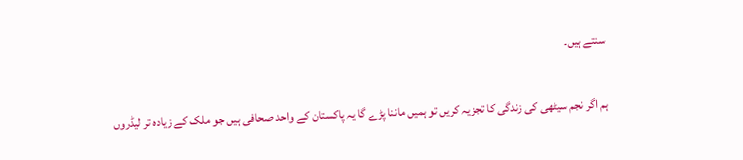سنتے ہیں۔

ہم اگر نجم سیٹھی کی زندگی کا تجزیہ کریں تو ہمیں ماننا پڑے گا یہ پاکستان کے واحد صحافی ہیں جو ملک کے زیادہ تر لیڈروں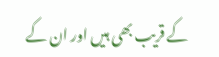کے قریب بھی ہیں اور ان کے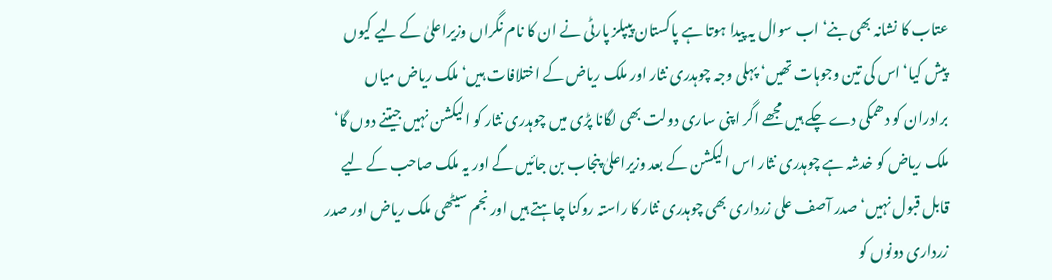عتاب کا نشانہ بھی بنے‘ اب سوال یہ پیدا ہوتا ہے پاکستان پیپلز پارٹی نے ان کا نام نگراں وزیراعلیٰ کے لیے کیوں پیش کیا‘ اس کی تین وجوہات تھیں‘ پہلی وجہ چوہدری نثار اور ملک ریاض کے اختلافات ہیں‘ ملک ریاض میاں برادران کو دھمکی دے چکے ہیں مجھے اگر اپنی ساری دولت بھی لگانا پڑی میں چوہدری نثار کو الیکشن نہیں جیتنے دوں گا‘ ملک ریاض کو خدشہ ہے چوہدری نثار اس الیکشن کے بعد وزیراعلیٰ پنجاب بن جائیں گے اور یہ ملک صاحب کے لیے قابل قبول نہیں‘ صدر آصف علی زرداری بھی چوہدری نثار کا راستہ روکنا چاہتے ہیں اور نجم سیٹھی ملک ریاض اور صدر زرداری دونوں کو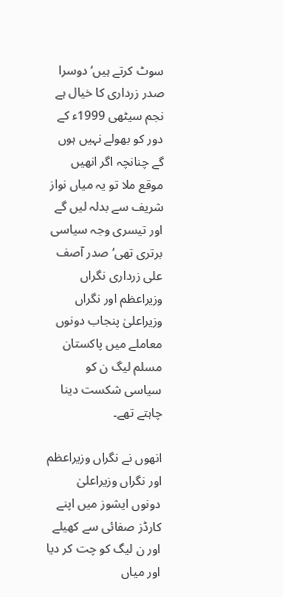سوٹ کرتے ہیں‘ دوسرا صدر زرداری کا خیال ہے نجم سیٹھی 1999ء کے دور کو بھولے نہیں ہوں گے چنانچہ اگر انھیں موقع ملا تو یہ میاں نواز شریف سے بدلہ لیں گے اور تیسری وجہ سیاسی برتری تھی‘ صدر آصف علی زرداری نگراں وزیراعظم اور نگراں وزیراعلیٰ پنجاب دونوں معاملے میں پاکستان مسلم لیگ ن کو سیاسی شکست دینا چاہتے تھے۔

انھوں نے نگراں وزیراعظم اور نگراں وزیراعلیٰ دونوں ایشوز میں اپنے کارڈز صفائی سے کھیلے اور ن لیگ کو چت کر دیا اور میاں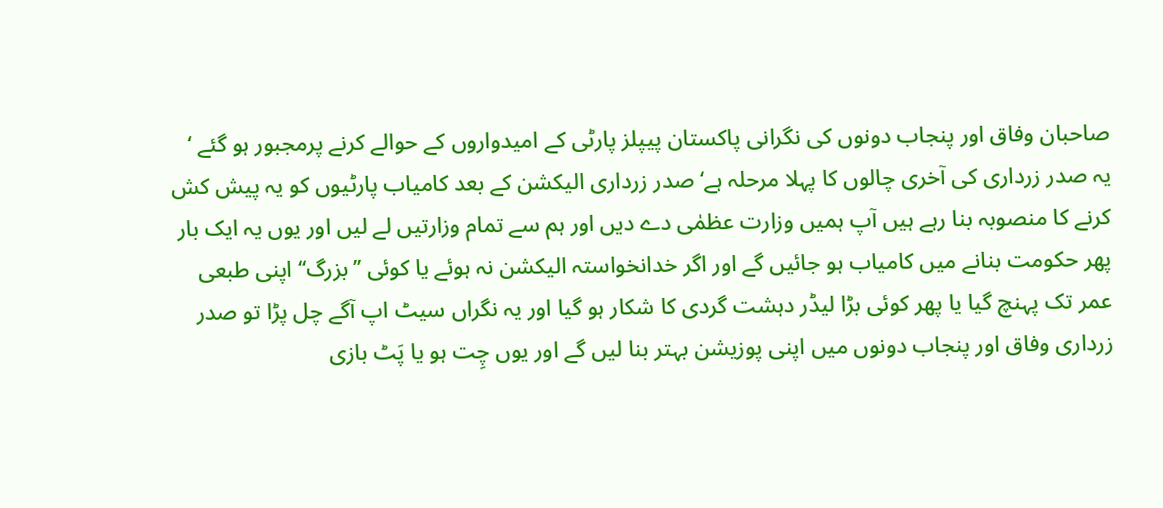صاحبان وفاق اور پنجاب دونوں کی نگرانی پاکستان پیپلز پارٹی کے امیدواروں کے حوالے کرنے پرمجبور ہو گئے ‘ یہ صدر زرداری کی آخری چالوں کا پہلا مرحلہ ہے‘ صدر زرداری الیکشن کے بعد کامیاب پارٹیوں کو یہ پیش کش کرنے کا منصوبہ بنا رہے ہیں آپ ہمیں وزارت عظمٰی دے دیں اور ہم سے تمام وزارتیں لے لیں اور یوں یہ ایک بار پھر حکومت بنانے میں کامیاب ہو جائیں گے اور اگر خدانخواستہ الیکشن نہ ہوئے یا کوئی ’’بزرگ‘‘ اپنی طبعی عمر تک پہنچ گیا یا پھر کوئی بڑا لیڈر دہشت گردی کا شکار ہو گیا اور یہ نگراں سیٹ اپ آگے چل پڑا تو صدر زرداری وفاق اور پنجاب دونوں میں اپنی پوزیشن بہتر بنا لیں گے اور یوں چِت ہو یا پَٹ بازی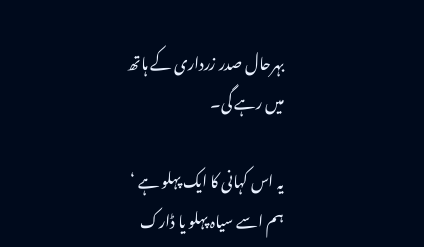بہرحال صدر زرداری کے ہاتھ میں رہے گی۔

یہ اس کہانی کا ایک پہلو ہے ‘ ہم اسے سیاہ پہلو یا ڈارک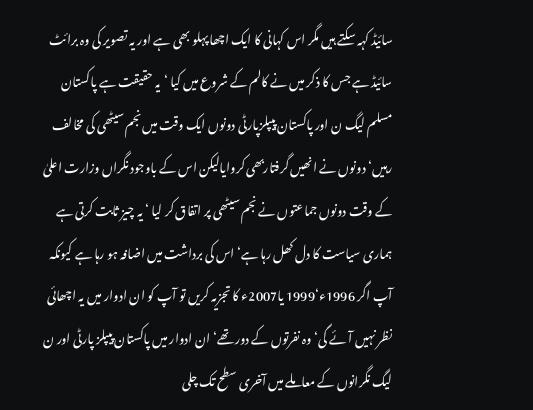سائیڈ کہہ سکتے ہیں مگر اس کہانی کا ایک اچھا پہلو بھی ہے اور یہ تصویر کی وہ برائٹ سائیڈ ہے جس کا ذکر میں نے کالم کے شروع میں کیا ‘یہ حقیقت ہے پاکستان مسلم لیگ ن اور پاکستان پیپلزپارٹی دونوں ایک وقت میں نجم سیٹھی کی مخالف رہیں‘دونوں نے انھیں گرفتاربھی کروایالیکن اس کے باوجود نگراں وزارت اعلیٰ کے وقت دونوں جماعتوں نے نجم سیٹھی پر اتفاق کر لیا ‘ یہ چیز ثابت کرتی ہے ہماری سیاست کا دل کھل رہا ہے‘ اس کی برداشت میں اضافہ ہو رہا ہے کیونکہ آپ اگر 1996ء‘1999 یا2007ء کا تجزیہ کریں تو آپ کو ان ادوار میں یہ اچھائی نظر نہیں آئے گی‘ وہ نفرتوں کے دور تھے‘ ان ادوار میں پاکستان پیپلز پارٹی اور ن لیگ نگرانوں کے معاملے میں آخری سطح تک چلی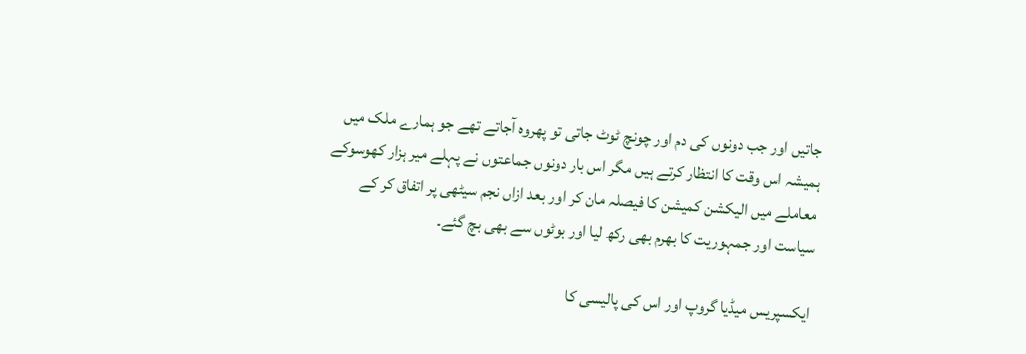جاتیں اور جب دونوں کی دم اور چونچ ٹوٹ جاتی تو پھروہ آجاتے تھے جو ہمارے ملک میں ہمیشہ اس وقت کا انتظار کرتے ہیں مگر اس بار دونوں جماعتوں نے پہلے میر ہزار کھوسوکے معاملے میں الیکشن کمیشن کا فیصلہ مان کر اور بعد ازاں نجم سیٹھی پر اتفاق کر کے سیاست اور جمہوریت کا بھرم بھی رکھ لیا اور بوٹوں سے بھی بچ گئے۔

ایکسپریس میڈیا گروپ اور اس کی پالیسی کا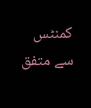کمنٹس سے متفق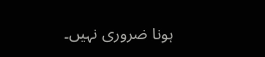ہونا ضروری نہیں۔